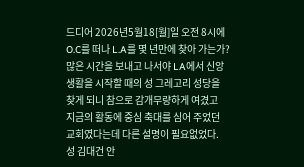드디어 2026년5월18[월]일 오전 8시에
O.C를 떠나 L.A를 몇 년만에 찾아 가는가?
많은 시간을 보내고 나서야 LA에서 신앙
생활을 시작할 때의 성 그레고리 성당을
찾게 되니 참으로 감개무량하게 여겼고
지금의 활동에 중심 축대를 심어 주었던
교회였다는데 다른 설명이 필요없었다.
성 김대건 안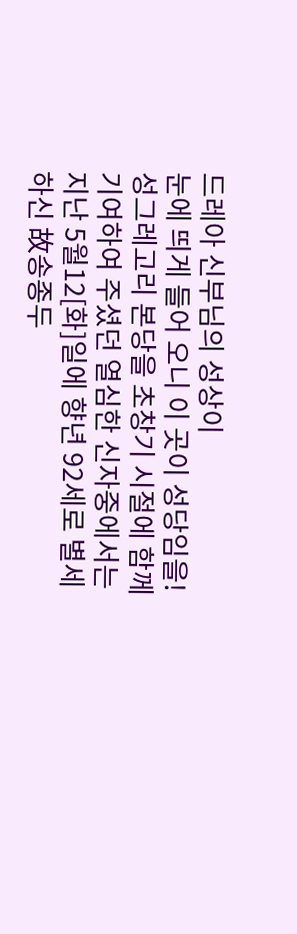드레아 신부님의 성상이
눈에 띄게 들어 오니 이 곳이 성당임을!
성그레고리 본당을 초창기 시절에 함께
기여하여 주셨던 열심한 신자중에서는
지난 5월12[화]일에 향년 92세로 별세
하신 故송종두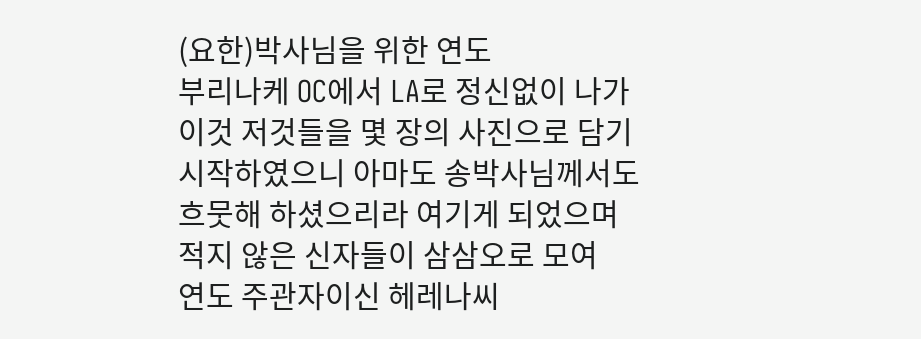(요한)박사님을 위한 연도
부리나케 OC에서 LA로 정신없이 나가
이것 저것들을 몇 장의 사진으로 담기
시작하였으니 아마도 송박사님께서도
흐뭇해 하셨으리라 여기게 되었으며
적지 않은 신자들이 삼삼오로 모여
연도 주관자이신 헤레나씨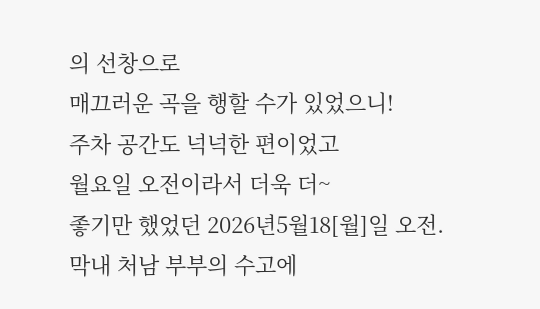의 선창으로
매끄러운 곡을 행할 수가 있었으니!
주차 공간도 넉넉한 편이었고
월요일 오전이라서 더욱 더~
좋기만 했었던 2026년5월18[월]일 오전.
막내 처남 부부의 수고에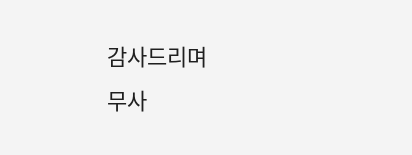감사드리며
무사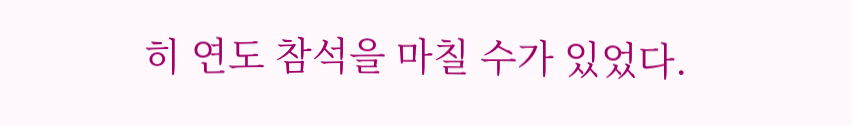히 연도 참석을 마칠 수가 있었다.